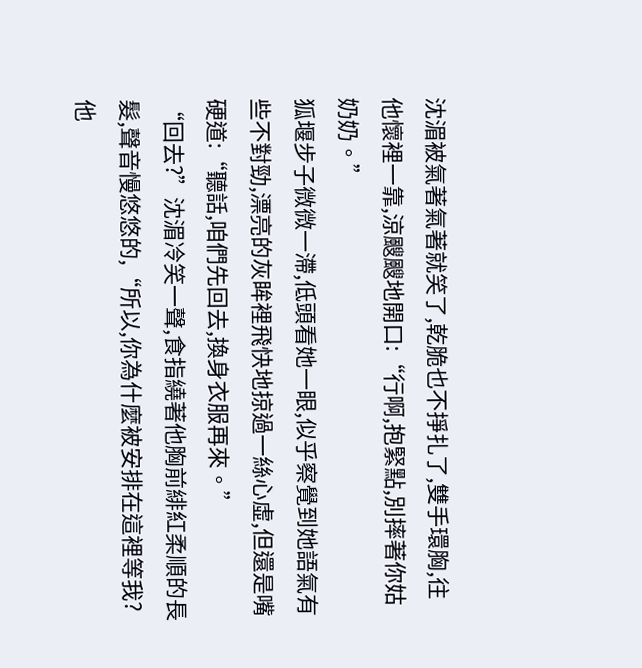沈湄被氣著氣著就笑了,乾脆也不掙扎了,雙手環胸,往他懷裡一靠,涼颼颼地開口:“行啊,抱緊點,別摔著你姑奶奶。”
狐堰步子微微一滯,低頭看她一眼,似乎察覺到她語氣有些不對勁,漂亮的灰眸裡飛快地掠過一絲心虛,但還是嘴硬道:“聽話,咱們先回去,換身衣服再來。”
“回去?”沈湄冷笑一聲,食指繞著他胸前緋紅柔順的長髮,聲音慢悠悠的,“所以,你為什麼被安排在這裡等我?他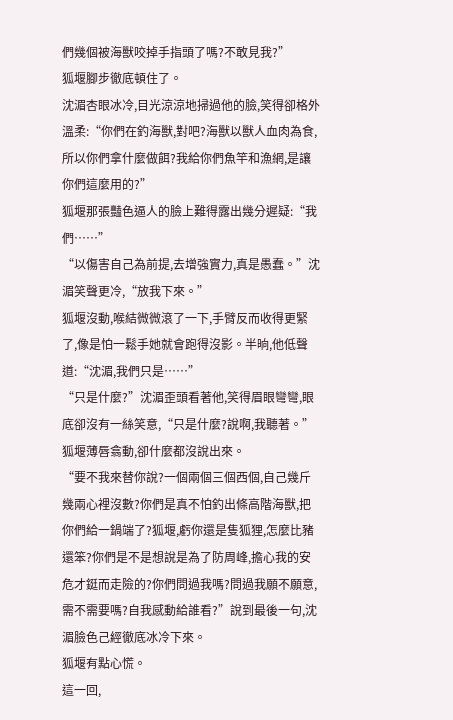們幾個被海獸咬掉手指頭了嗎?不敢見我?”
狐堰腳步徹底頓住了。
沈湄杏眼冰冷,目光涼涼地掃過他的臉,笑得卻格外溫柔:“你們在釣海獸,對吧?海獸以獸人血肉為食,所以你們拿什麼做餌?我給你們魚竿和漁網,是讓你們這麼用的?”
狐堰那張豔色逼人的臉上難得露出幾分遲疑:“我們……”
“以傷害自己為前提,去增強實力,真是愚蠢。”沈湄笑聲更冷,“放我下來。”
狐堰沒動,喉結微微滾了一下,手臂反而收得更緊了,像是怕一鬆手她就會跑得沒影。半晌,他低聲道:“沈湄,我們只是……”
“只是什麼?”沈湄歪頭看著他,笑得眉眼彎彎,眼底卻沒有一絲笑意,“只是什麼?說啊,我聽著。”
狐堰薄唇翕動,卻什麼都沒說出來。
“要不我來替你說?一個兩個三個西個,自己幾斤幾兩心裡沒數?你們是真不怕釣出條高階海獸,把你們給一鍋端了?狐堰,虧你還是隻狐狸,怎麼比豬還笨?你們是不是想說是為了防周峰,擔心我的安危才鋌而走險的?你們問過我嗎?問過我願不願意,需不需要嗎?自我感動給誰看?”說到最後一句,沈湄臉色己經徹底冰冷下來。
狐堰有點心慌。
這一回,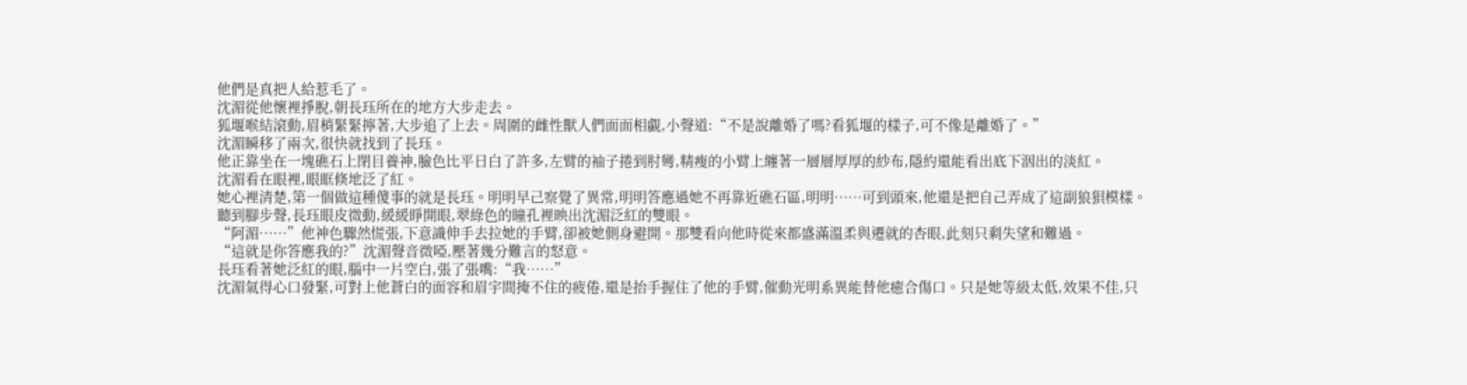他們是真把人給惹毛了。
沈湄從他懷裡掙脫,朝長珏所在的地方大步走去。
狐堰喉結滾動,眉梢緊緊擰著,大步追了上去。周圍的雌性獸人們面面相覷,小聲道:“不是說離婚了嗎?看狐堰的樣子,可不像是離婚了。”
沈湄瞬移了兩次,很快就找到了長珏。
他正靠坐在一塊礁石上閉目養神,臉色比平日白了許多,左臂的袖子捲到肘彎,精瘦的小臂上纏著一層層厚厚的紗布,隱約還能看出底下洇出的淡紅。
沈湄看在眼裡,眼眶倏地泛了紅。
她心裡清楚,第一個做這種傻事的就是長珏。明明早己察覺了異常,明明答應過她不再靠近礁石區,明明……可到頭來,他還是把自己弄成了這副狼狽模樣。
聽到腳步聲,長珏眼皮微動,緩緩睜開眼,翠綠色的瞳孔裡映出沈湄泛紅的雙眼。
“阿湄……”他神色驟然慌張,下意識伸手去拉她的手臂,卻被她側身避開。那雙看向他時從來都盛滿溫柔與遷就的杏眼,此刻只剩失望和難過。
“這就是你答應我的?”沈湄聲音微啞,壓著幾分難言的怒意。
長珏看著她泛紅的眼,腦中一片空白,張了張嘴:“我……”
沈湄氣得心口發緊,可對上他蒼白的面容和眉宇間掩不住的疲倦,還是抬手握住了他的手臂,催動光明系異能替他癒合傷口。只是她等級太低,效果不佳,只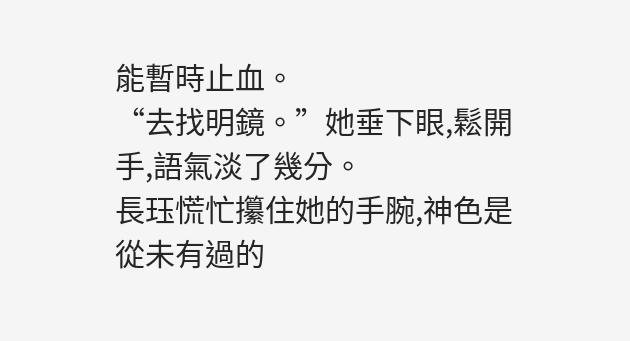能暫時止血。
“去找明鏡。”她垂下眼,鬆開手,語氣淡了幾分。
長珏慌忙攥住她的手腕,神色是從未有過的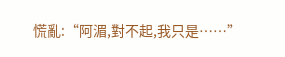慌亂:“阿湄,對不起,我只是……”